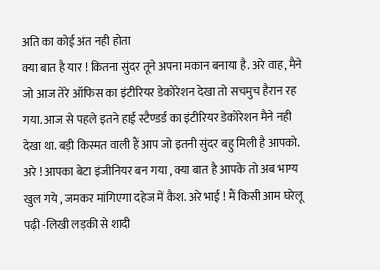अति का कोई अंत नही होता
क्या बात है यार ! कितना सुंदर तूने अपना मकान बनाया है. अरे वाह, मैने जो आज तेरे ऑफिस का इंटीरियर डेकोरेशन देखा तो सचमुच हैरान रह गया. आज से पहले इतने हाई स्टैण्डर्ड का इंटीरियर डेकोरेशन मैने नही देखा था. बड़ी किस्मत वाली हैं आप जो इतनी सुंदर बहु मिली है आपको. अरे ! आपका बेटा इंजीनियर बन गया , क्या बात है आपके तो अब भाग्य खुल गये , जमकर मांगिएगा दहेज में कैश. अरे भाई ! मैं किसी आम घरेलू पढ़ी -लिखी लड़की से शादी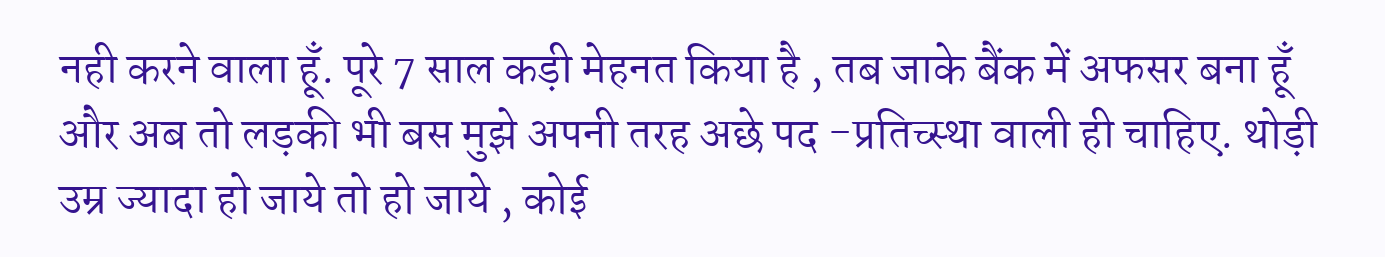नही करने वाला हूँ. पूरे 7 साल कड़ी मेहनत किया है , तब जाके बैंक में अफसर बना हूँ और अब तो लड़की भी बस मुझे अपनी तरह अछे पद -प्रतिच्स्था वाली ही चाहिए. थोड़ी उम्र ज्यादा हो जाये तो हो जाये , कोई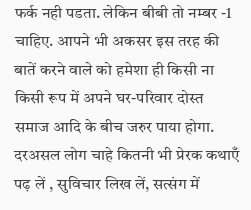फर्क नही पडता. लेकिन बीबी तो नम्बर -1 चाहिए. आपने भी अकसर इस तरह की बातें करने वाले को हमेशा ही किसी ना किसी रूप में अपने घर-परिवार दोस्त समाज आदि के बीच जरुर पाया होगा. दरअसल लोग चाहे कितनी भी प्रेरक कथाएँ पढ़ लें , सुविचार लिख लें, सत्संग में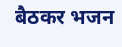बैठकर भजन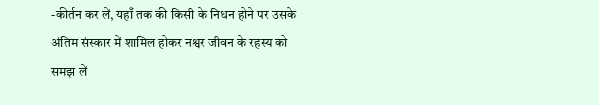-कीर्तन कर लें, यहाँ तक की किसी के निधन होने पर उसके अंतिम संस्कार में शामिल होकर नश्वर जीवन के रहस्य को समझ लें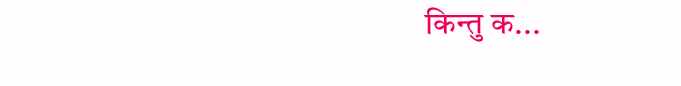किन्तु क...